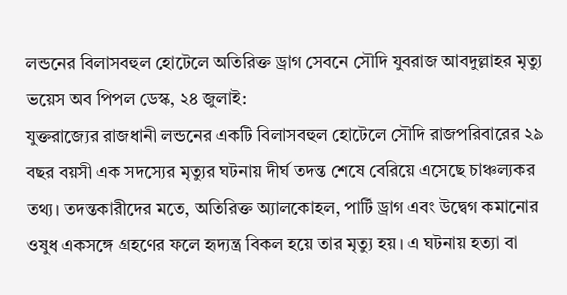লন্ডনের বিলাসবহুল হোটেলে অতিরিক্ত ড্রাগ সেবনে সৌদি যুবরাজ আবদুল্লাহর মৃত্যু
ভয়েস অব পিপল ডেস্ক, ২৪ জুলাই:
যুক্তরাজ্যের রাজধানী লন্ডনের একটি বিলাসবহুল হোটেলে সৌদি রাজপরিবারের ২৯ বছর বয়সী এক সদস্যের মৃত্যুর ঘটনায় দীর্ঘ তদন্ত শেষে বেরিয়ে এসেছে চাঞ্চল্যকর তথ্য। তদন্তকারীদের মতে, অতিরিক্ত অ্যালকোহল, পার্টি ড্রাগ এবং উদ্বেগ কমানোর ওষুধ একসঙ্গে গ্রহণের ফলে হৃদ্যন্ত্র বিকল হয়ে তার মৃত্যু হয়। এ ঘটনায় হত্যা বা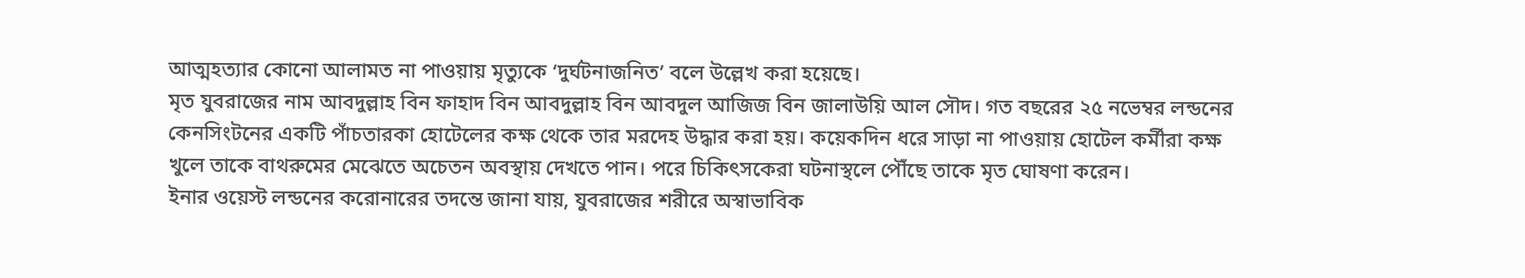আত্মহত্যার কোনো আলামত না পাওয়ায় মৃত্যুকে ‘দুর্ঘটনাজনিত’ বলে উল্লেখ করা হয়েছে।
মৃত যুবরাজের নাম আবদুল্লাহ বিন ফাহাদ বিন আবদুল্লাহ বিন আবদুল আজিজ বিন জালাউয়ি আল সৌদ। গত বছরের ২৫ নভেম্বর লন্ডনের কেনসিংটনের একটি পাঁচতারকা হোটেলের কক্ষ থেকে তার মরদেহ উদ্ধার করা হয়। কয়েকদিন ধরে সাড়া না পাওয়ায় হোটেল কর্মীরা কক্ষ খুলে তাকে বাথরুমের মেঝেতে অচেতন অবস্থায় দেখতে পান। পরে চিকিৎসকেরা ঘটনাস্থলে পৌঁছে তাকে মৃত ঘোষণা করেন।
ইনার ওয়েস্ট লন্ডনের করোনারের তদন্তে জানা যায়, যুবরাজের শরীরে অস্বাভাবিক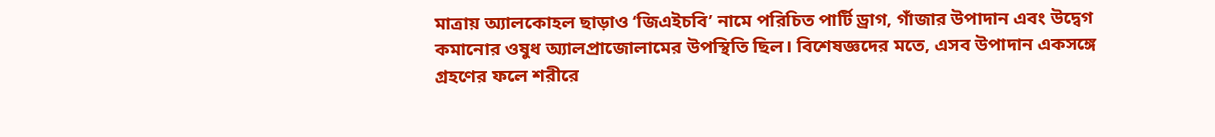মাত্রায় অ্যালকোহল ছাড়াও ‘জিএইচবি’ নামে পরিচিত পার্টি ড্রাগ, গাঁজার উপাদান এবং উদ্বেগ কমানোর ওষুধ অ্যালপ্রাজোলামের উপস্থিতি ছিল। বিশেষজ্ঞদের মতে, এসব উপাদান একসঙ্গে গ্রহণের ফলে শরীরে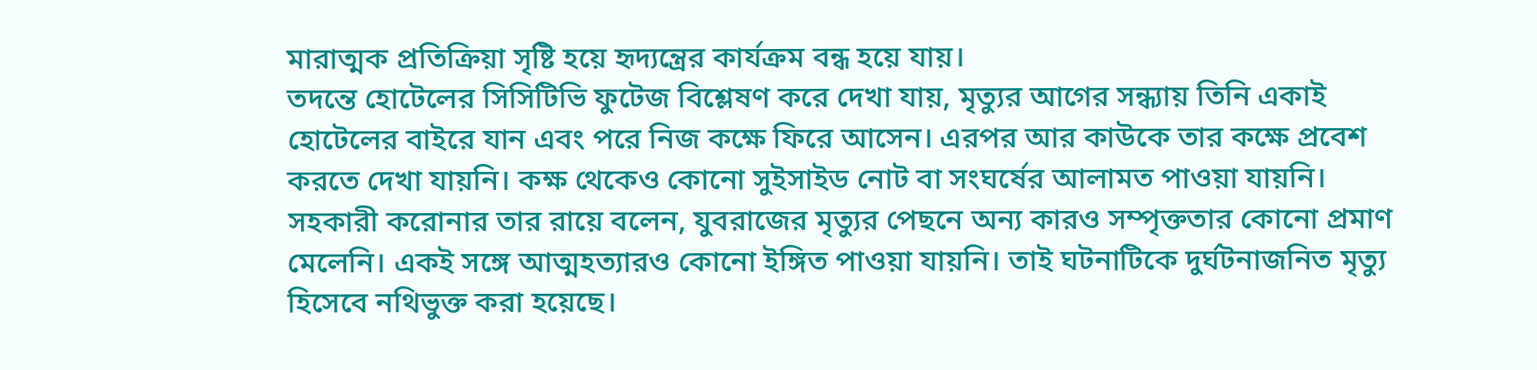মারাত্মক প্রতিক্রিয়া সৃষ্টি হয়ে হৃদ্যন্ত্রের কার্যক্রম বন্ধ হয়ে যায়।
তদন্তে হোটেলের সিসিটিভি ফুটেজ বিশ্লেষণ করে দেখা যায়, মৃত্যুর আগের সন্ধ্যায় তিনি একাই হোটেলের বাইরে যান এবং পরে নিজ কক্ষে ফিরে আসেন। এরপর আর কাউকে তার কক্ষে প্রবেশ করতে দেখা যায়নি। কক্ষ থেকেও কোনো সুইসাইড নোট বা সংঘর্ষের আলামত পাওয়া যায়নি।
সহকারী করোনার তার রায়ে বলেন, যুবরাজের মৃত্যুর পেছনে অন্য কারও সম্পৃক্ততার কোনো প্রমাণ মেলেনি। একই সঙ্গে আত্মহত্যারও কোনো ইঙ্গিত পাওয়া যায়নি। তাই ঘটনাটিকে দুর্ঘটনাজনিত মৃত্যু হিসেবে নথিভুক্ত করা হয়েছে।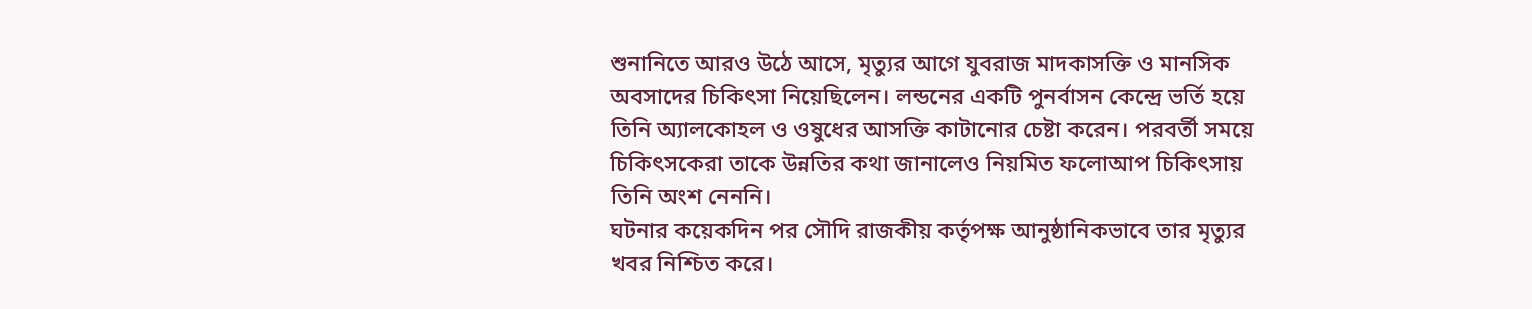শুনানিতে আরও উঠে আসে, মৃত্যুর আগে যুবরাজ মাদকাসক্তি ও মানসিক অবসাদের চিকিৎসা নিয়েছিলেন। লন্ডনের একটি পুনর্বাসন কেন্দ্রে ভর্তি হয়ে তিনি অ্যালকোহল ও ওষুধের আসক্তি কাটানোর চেষ্টা করেন। পরবর্তী সময়ে চিকিৎসকেরা তাকে উন্নতির কথা জানালেও নিয়মিত ফলোআপ চিকিৎসায় তিনি অংশ নেননি।
ঘটনার কয়েকদিন পর সৌদি রাজকীয় কর্তৃপক্ষ আনুষ্ঠানিকভাবে তার মৃত্যুর খবর নিশ্চিত করে।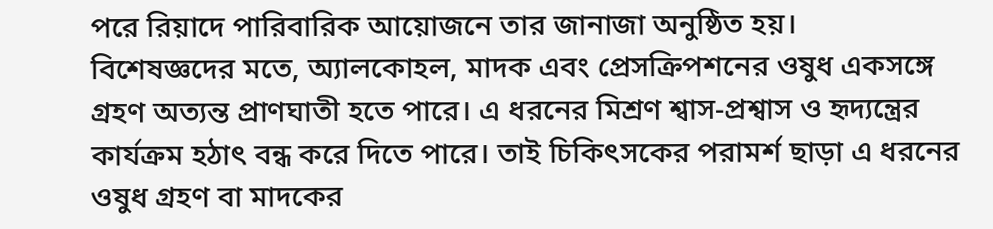পরে রিয়াদে পারিবারিক আয়োজনে তার জানাজা অনুষ্ঠিত হয়।
বিশেষজ্ঞদের মতে, অ্যালকোহল, মাদক এবং প্রেসক্রিপশনের ওষুধ একসঙ্গে গ্রহণ অত্যন্ত প্রাণঘাতী হতে পারে। এ ধরনের মিশ্রণ শ্বাস-প্রশ্বাস ও হৃদ্যন্ত্রের কার্যক্রম হঠাৎ বন্ধ করে দিতে পারে। তাই চিকিৎসকের পরামর্শ ছাড়া এ ধরনের ওষুধ গ্রহণ বা মাদকের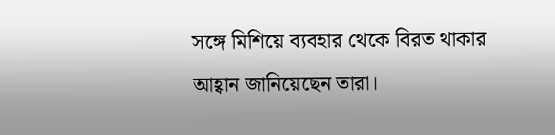সঙ্গে মিশিয়ে ব্যবহার থেকে বিরত থাকার আহ্বান জানিয়েছেন তারা।